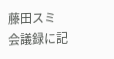藤田スミ
会議録に記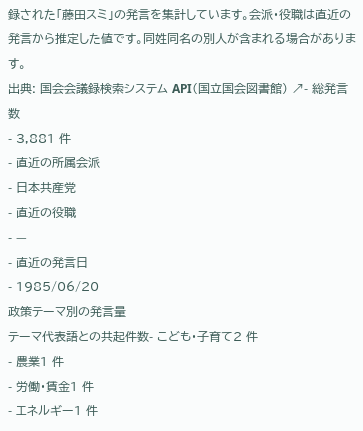録された「藤田スミ」の発言を集計しています。会派・役職は直近の発言から推定した値です。同姓同名の別人が含まれる場合があります。
出典: 国会会議録検索システム API(国立国会図書館) ↗- 総発言数
- 3,881 件
- 直近の所属会派
- 日本共産党
- 直近の役職
- —
- 直近の発言日
- 1985/06/20
政策テーマ別の発言量
テーマ代表語との共起件数- こども・子育て2 件
- 農業1 件
- 労働・賃金1 件
- エネルギー1 件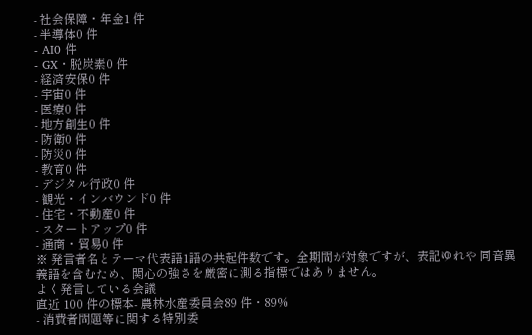- 社会保障・年金1 件
- 半導体0 件
- AI0 件
- GX・脱炭素0 件
- 経済安保0 件
- 宇宙0 件
- 医療0 件
- 地方創生0 件
- 防衛0 件
- 防災0 件
- 教育0 件
- デジタル行政0 件
- 観光・インバウンド0 件
- 住宅・不動産0 件
- スタートアップ0 件
- 通商・貿易0 件
※ 発言者名とテーマ代表語1語の共起件数です。全期間が対象ですが、表記ゆれや 同音異義語を含むため、関心の強さを厳密に測る指標ではありません。
よく発言している会議
直近 100 件の標本- 農林水産委員会89 件・89%
- 消費者問題等に関する特別委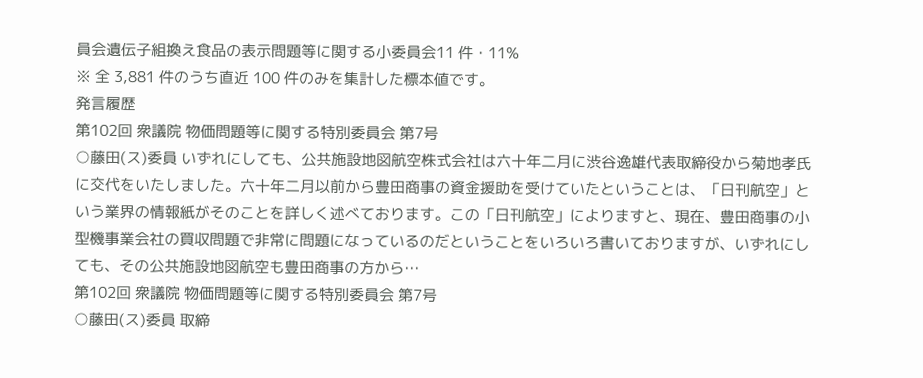員会遺伝子組換え食品の表示問題等に関する小委員会11 件・11%
※ 全 3,881 件のうち直近 100 件のみを集計した標本値です。
発言履歴
第102回 衆議院 物価問題等に関する特別委員会 第7号
○藤田(ス)委員 いずれにしても、公共施設地図航空株式会社は六十年二月に渋谷逸雄代表取締役から菊地孝氏に交代をいたしました。六十年二月以前から豊田商事の資金援助を受けていたということは、「日刊航空」という業界の情報紙がそのことを詳しく述べております。この「日刊航空」によりますと、現在、豊田商事の小型機事業会社の買収問題で非常に問題になっているのだということをいろいろ書いておりますが、いずれにしても、その公共施設地図航空も豊田商事の方から…
第102回 衆議院 物価問題等に関する特別委員会 第7号
○藤田(ス)委員 取締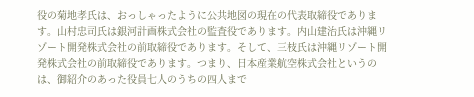役の菊地孝氏は、おっしゃったように公共地図の現在の代表取締役であります。山村忠司氏は銀河計画株式会社の監査役であります。内山建治氏は沖縄リゾート開発株式会社の前取締役であります。そして、三枝氏は沖縄リゾート開発株式会社の前取締役であります。つまり、日本産業航空株式会社というのは、御紹介のあった役員七人のうちの四人まで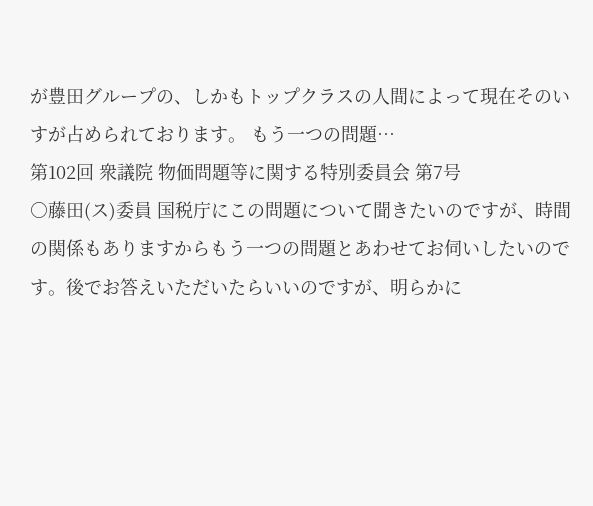が豊田グループの、しかもトップクラスの人間によって現在そのいすが占められております。 もう一つの問題…
第102回 衆議院 物価問題等に関する特別委員会 第7号
○藤田(ス)委員 国税庁にこの問題について聞きたいのですが、時間の関係もありますからもう一つの問題とあわせてお伺いしたいのです。後でお答えいただいたらいいのですが、明らかに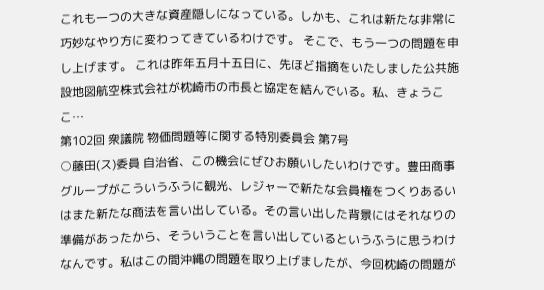これも一つの大きな資産隠しになっている。しかも、これは新たな非常に巧妙なやり方に変わってきているわけです。 そこで、もう一つの問題を申し上げます。 これは昨年五月十五日に、先ほど指摘をいたしました公共施設地図航空株式会社が枕崎市の市長と協定を結んでいる。私、きょうここ…
第102回 衆議院 物価問題等に関する特別委員会 第7号
○藤田(ス)委員 自治省、この機会にぜひお願いしたいわけです。豊田商事グループがこういうふうに観光、レジャーで新たな会員権をつくりあるいはまた新たな商法を言い出している。その言い出した背景にはそれなりの準備があったから、そういうことを言い出しているというふうに思うわけなんです。私はこの間沖縄の問題を取り上げましたが、今回枕崎の問題が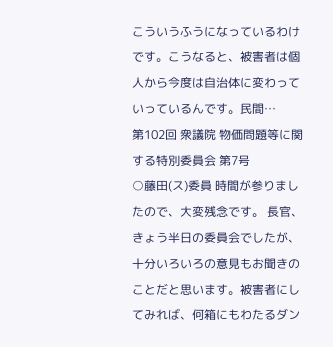こういうふうになっているわけです。こうなると、被害者は個人から今度は自治体に変わっていっているんです。民間…
第102回 衆議院 物価問題等に関する特別委員会 第7号
○藤田(ス)委員 時間が参りましたので、大変残念です。 長官、きょう半日の委員会でしたが、十分いろいろの意見もお聞きのことだと思います。被害者にしてみれば、何箱にもわたるダン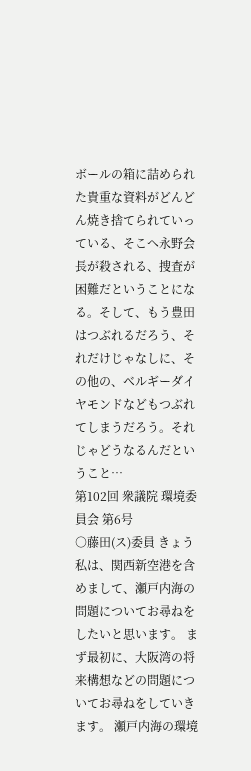ボールの箱に詰められた貴重な資料がどんどん焼き捨てられていっている、そこへ永野会長が殺される、捜査が困難だということになる。そして、もう豊田はつぶれるだろう、それだけじゃなしに、その他の、ベルギーダイヤモンドなどもつぶれてしまうだろう。それじゃどうなるんだということ…
第102回 衆議院 環境委員会 第6号
○藤田(ス)委員 きょう私は、関西新空港を含めまして、瀬戸内海の問題についてお尋ねをしたいと思います。 まず最初に、大阪湾の将来構想などの問題についてお尋ねをしていきます。 瀬戸内海の環境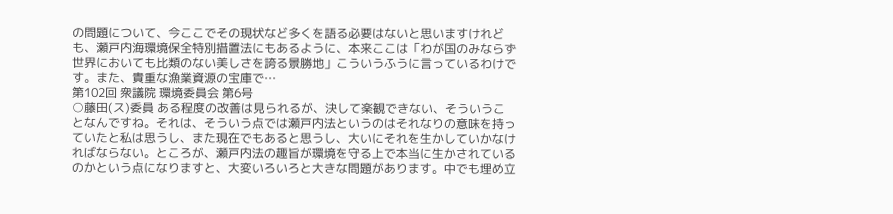の問題について、今ここでその現状など多くを語る必要はないと思いますけれども、瀬戸内海環境保全特別措置法にもあるように、本来ここは「わが国のみならず世界においても比類のない美しさを誇る景勝地」こういうふうに言っているわけです。また、貴重な漁業資源の宝庫で…
第102回 衆議院 環境委員会 第6号
○藤田(ス)委員 ある程度の改善は見られるが、決して楽観できない、そういうことなんですね。それは、そういう点では瀬戸内法というのはそれなりの意味を持っていたと私は思うし、また現在でもあると思うし、大いにそれを生かしていかなければならない。ところが、瀬戸内法の趣旨が環境を守る上で本当に生かされているのかという点になりますと、大変いろいろと大きな問題があります。中でも埋め立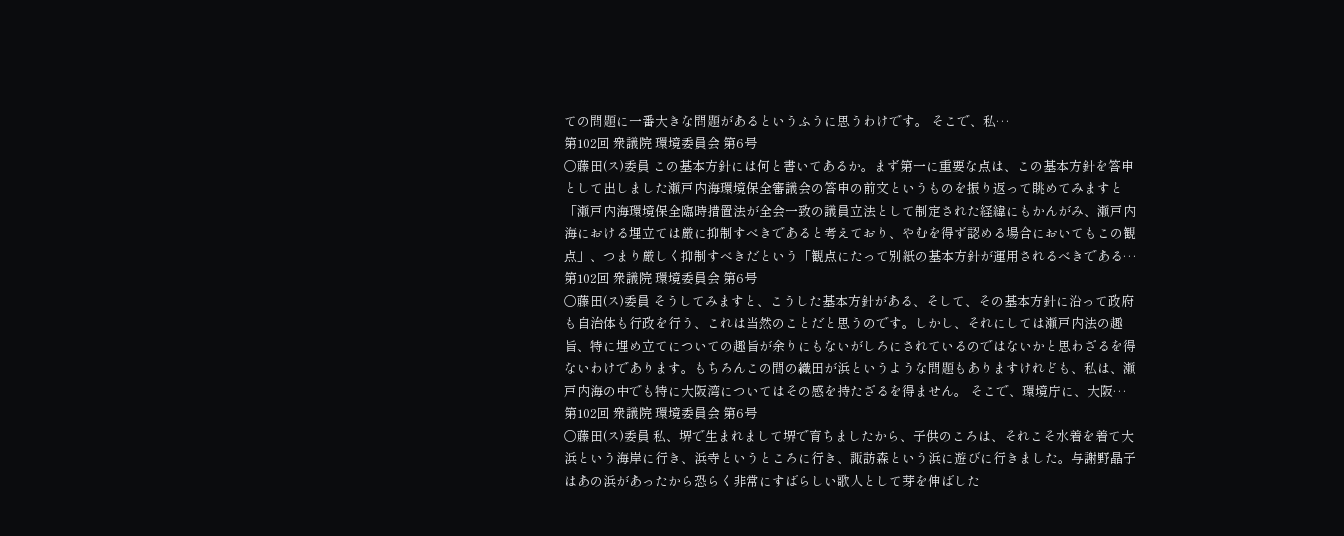ての問題に一番大きな問題があるというふうに思うわけです。 そこで、私…
第102回 衆議院 環境委員会 第6号
○藤田(ス)委員 この基本方針には何と書いてあるか。まず第一に重要な点は、この基本方針を答申として出しました瀬戸内海環境保全審議会の答申の前文というものを振り返って眺めてみますと「瀬戸内海環境保全臨時措置法が全会一致の議員立法として制定された経緯にもかんがみ、瀬戸内海における埋立ては厳に抑制すべきであると考えており、やむを得ず認める場合においてもこの観点」、つまり厳しく抑制すべきだという「観点にたって別紙の基本方針が運用されるべきである…
第102回 衆議院 環境委員会 第6号
○藤田(ス)委員 そうしてみますと、こうした基本方針がある、そして、その基本方針に沿って政府も自治体も行政を行う、これは当然のことだと思うのです。しかし、それにしては瀬戸内法の趣旨、特に埋め立てについての趣旨が余りにもないがしろにされているのではないかと思わざるを得ないわけであります。もちろんこの間の織田が浜というような問題もありますけれども、私は、瀬戸内海の中でも特に大阪湾についてはその感を持たざるを得ません。 そこで、環境庁に、大阪…
第102回 衆議院 環境委員会 第6号
○藤田(ス)委員 私、堺で生まれまして堺で育ちましたから、子供のころは、それこそ水着を着て大浜という海岸に行き、浜寺というところに行き、諏訪森という浜に遊びに行きました。与謝野晶子はあの浜があったから恐らく非常にすばらしい歌人として芽を伸ばした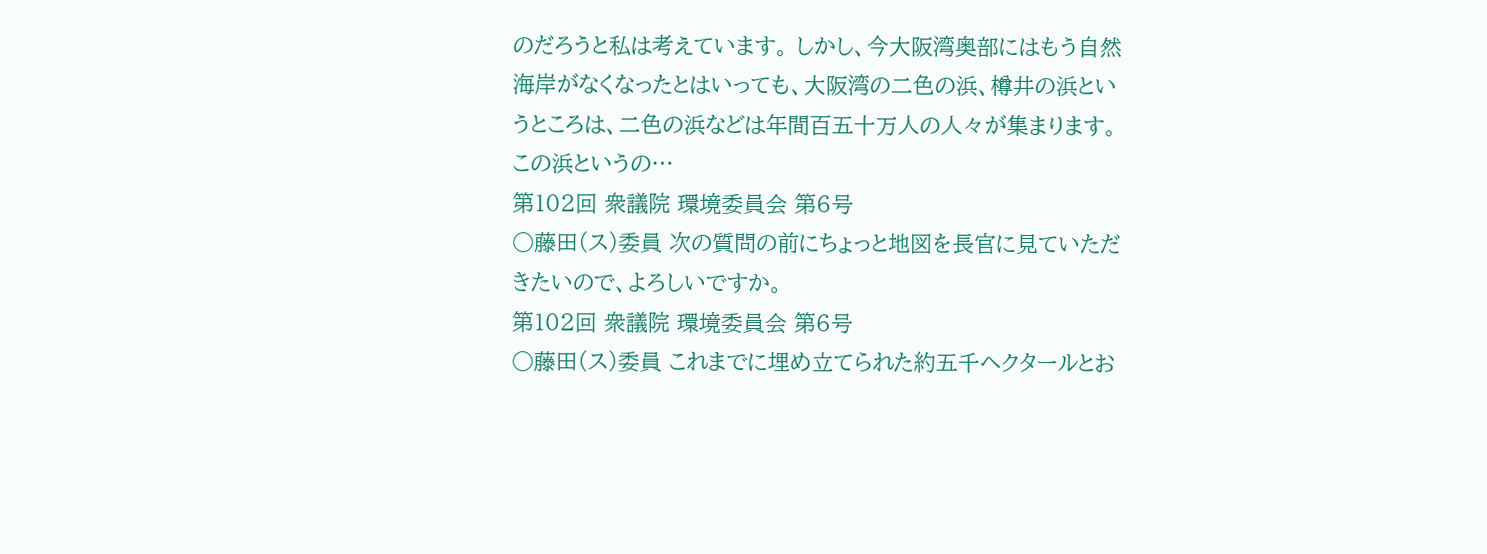のだろうと私は考えています。 しかし、今大阪湾奥部にはもう自然海岸がなくなったとはいっても、大阪湾の二色の浜、樽井の浜というところは、二色の浜などは年間百五十万人の人々が集まります。この浜というの…
第102回 衆議院 環境委員会 第6号
○藤田(ス)委員 次の質問の前にちょっと地図を長官に見ていただきたいので、よろしいですか。
第102回 衆議院 環境委員会 第6号
○藤田(ス)委員 これまでに埋め立てられた約五千ヘクタールとお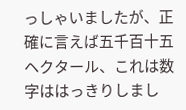っしゃいましたが、正確に言えば五千百十五ヘクタール、これは数字ははっきりしまし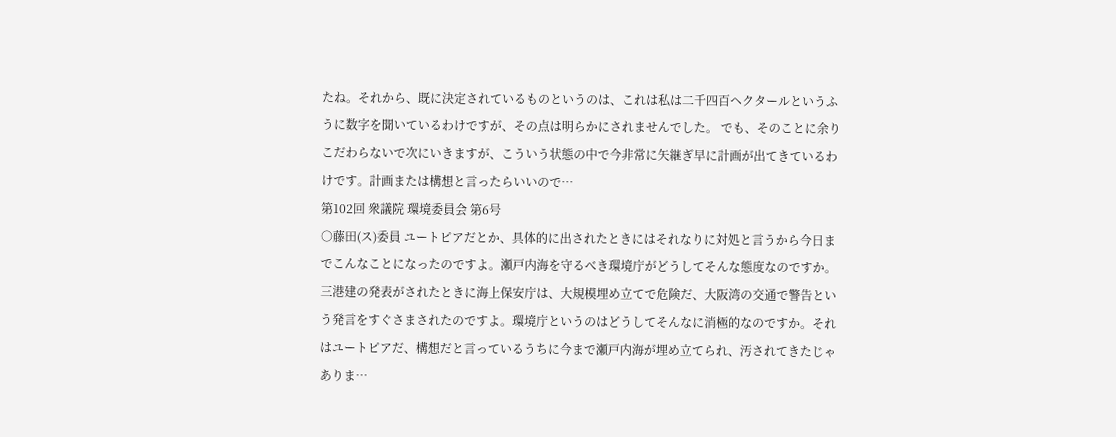たね。それから、既に決定されているものというのは、これは私は二千四百ヘクタールというふうに数字を聞いているわけですが、その点は明らかにされませんでした。 でも、そのことに余りこだわらないで次にいきますが、こういう状態の中で今非常に矢継ぎ早に計画が出てきているわけです。計画または構想と言ったらいいので…
第102回 衆議院 環境委員会 第6号
○藤田(ス)委員 ユートピアだとか、具体的に出されたときにはそれなりに対処と言うから今日までこんなことになったのですよ。瀬戸内海を守るべき環境庁がどうしてそんな態度なのですか。三港建の発表がされたときに海上保安庁は、大規模埋め立てで危険だ、大阪湾の交通で警告という発言をすぐさまされたのですよ。環境庁というのはどうしてそんなに消極的なのですか。それはユートピアだ、構想だと言っているうちに今まで瀬戸内海が埋め立てられ、汚されてきたじゃありま…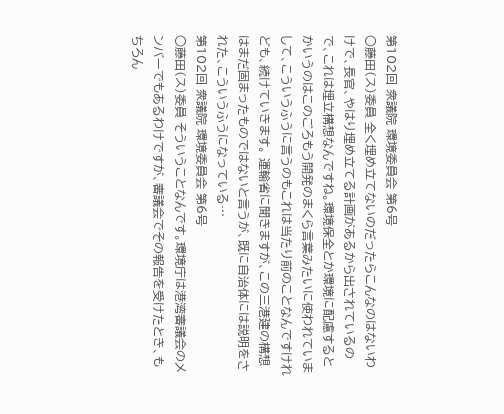第102回 衆議院 環境委員会 第6号
○藤田(ス)委員 全く埋め立てないのだったらこんなのはないわけで、長官、やはり埋め立てる計画があるから出されているので、これは埋立構想なんですね。環境保全とか環境に配慮するとかいうのはこのごろもう開発のまくら言葉みたいに使われていまして、こういうふうに言うのもこれは当たり前のことなんですけれども、続けていきます。 運輸省に聞きますが、この三港建の構想はまだ固まったものではないと言うが、既に自治体には説明をされた、こういうふうになっている…
第102回 衆議院 環境委員会 第6号
○藤田(ス)委員 そういうことなんです。環境庁は港湾審議会のメンバーでもあるわけですが、審議会でその報告を受けたとき、もちろん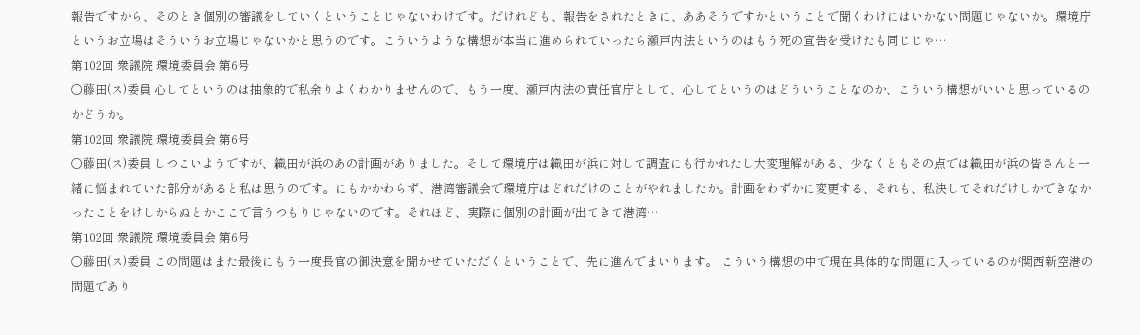報告ですから、そのとき個別の審議をしていくということじゃないわけです。だけれども、報告をされたときに、ああそうですかということで聞くわけにはいかない問題じゃないか。環境庁というお立場はそういうお立場じゃないかと思うのです。こういうような構想が本当に進められていったら瀬戸内法というのはもう死の宣告を受けたも同じじゃ…
第102回 衆議院 環境委員会 第6号
○藤田(ス)委員 心してというのは抽象的で私余りよくわかりませんので、もう一度、瀬戸内法の責任官庁として、心してというのはどういうことなのか、こういう構想がいいと思っているのかどうか。
第102回 衆議院 環境委員会 第6号
○藤田(ス)委員 しつこいようですが、織田が浜のあの計画がありました。そして環境庁は織田が浜に対して調査にも行かれたし大変理解がある、少なくともその点では織田が浜の皆さんと一緒に悩まれていた部分があると私は思うのです。にもかかわらず、港湾審議会で環境庁はどれだけのことがやれましたか。計画をわずかに変更する、それも、私決してそれだけしかできなかったことをけしからぬとかここで言うつもりじゃないのです。それほど、実際に個別の計画が出てきて港湾…
第102回 衆議院 環境委員会 第6号
○藤田(ス)委員 この問題はまた最後にもう一度長官の御決意を聞かせていただくということで、先に進んでまいります。 こういう構想の中で現在具体的な問題に入っているのが関西新空港の問題であり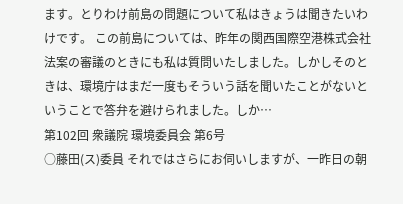ます。とりわけ前島の問題について私はきょうは聞きたいわけです。 この前島については、昨年の関西国際空港株式会社法案の審議のときにも私は質問いたしました。しかしそのときは、環境庁はまだ一度もそういう話を聞いたことがないということで答弁を避けられました。しか…
第102回 衆議院 環境委員会 第6号
○藤田(ス)委員 それではさらにお伺いしますが、一昨日の朝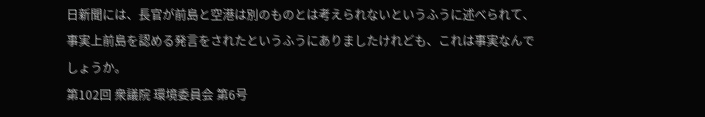日新聞には、長官が前島と空港は別のものとは考えられないというふうに述べられて、事実上前島を認める発言をされたというふうにありましたけれども、これは事実なんでしょうか。
第102回 衆議院 環境委員会 第6号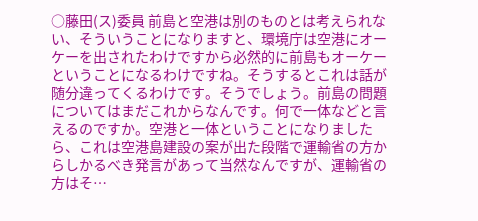○藤田(ス)委員 前島と空港は別のものとは考えられない、そういうことになりますと、環境庁は空港にオーケーを出されたわけですから必然的に前島もオーケーということになるわけですね。そうするとこれは話が随分違ってくるわけです。そうでしょう。前島の問題についてはまだこれからなんです。何で一体などと言えるのですか。空港と一体ということになりましたら、これは空港島建設の案が出た段階で運輸省の方からしかるべき発言があって当然なんですが、運輸省の方はそ…